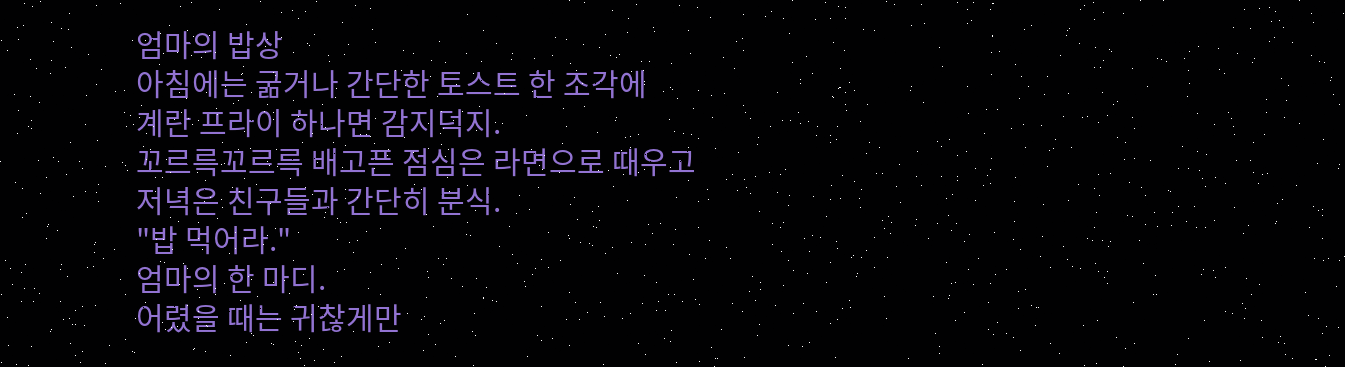엄마의 밥상
아침에는 굶거나 간단한 토스트 한 조각에
계란 프라이 하나면 감지덕지.
꼬르륵꼬르륵 배고픈 점심은 라면으로 때우고
저녁은 친구들과 간단히 분식.
"밥 먹어라."
엄마의 한 마디.
어렸을 때는 귀찮게만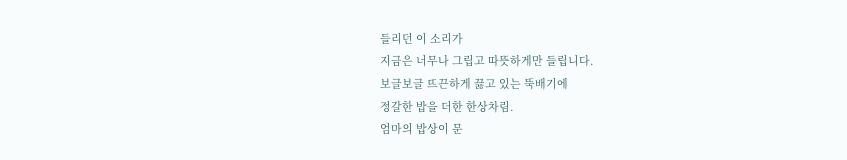들리던 이 소리가
지금은 너무나 그립고 따뜻하게만 들립니다.
보글보글 뜨끈하게 끓고 있는 뚝배기에
정갈한 밥을 더한 한상차림.
엄마의 밥상이 문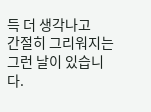득 더 생각나고
간절히 그리워지는 그런 날이 있습니다.